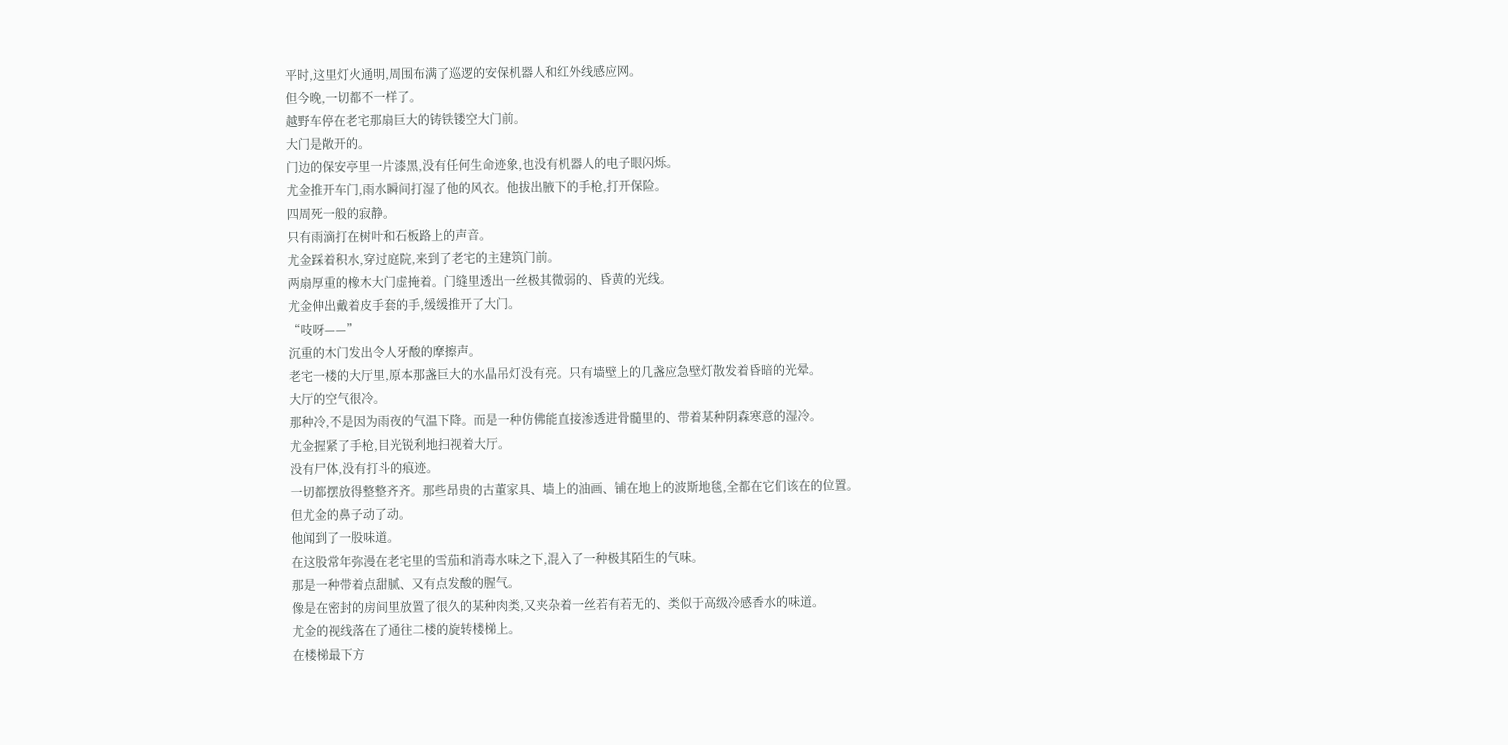平时,这里灯火通明,周围布满了巡逻的安保机器人和红外线感应网。
但今晚,一切都不一样了。
越野车停在老宅那扇巨大的铸铁镂空大门前。
大门是敞开的。
门边的保安亭里一片漆黑,没有任何生命迹象,也没有机器人的电子眼闪烁。
尤金推开车门,雨水瞬间打湿了他的风衣。他拔出腋下的手枪,打开保险。
四周死一般的寂静。
只有雨滴打在树叶和石板路上的声音。
尤金踩着积水,穿过庭院,来到了老宅的主建筑门前。
两扇厚重的橡木大门虚掩着。门缝里透出一丝极其微弱的、昏黄的光线。
尤金伸出戴着皮手套的手,缓缓推开了大门。
“吱呀——”
沉重的木门发出令人牙酸的摩擦声。
老宅一楼的大厅里,原本那盏巨大的水晶吊灯没有亮。只有墙壁上的几盏应急壁灯散发着昏暗的光晕。
大厅的空气很冷。
那种冷,不是因为雨夜的气温下降。而是一种仿佛能直接渗透进骨髓里的、带着某种阴森寒意的湿冷。
尤金握紧了手枪,目光锐利地扫视着大厅。
没有尸体,没有打斗的痕迹。
一切都摆放得整整齐齐。那些昂贵的古董家具、墙上的油画、铺在地上的波斯地毯,全都在它们该在的位置。
但尤金的鼻子动了动。
他闻到了一股味道。
在这股常年弥漫在老宅里的雪茄和消毒水味之下,混入了一种极其陌生的气味。
那是一种带着点甜腻、又有点发酸的腥气。
像是在密封的房间里放置了很久的某种肉类,又夹杂着一丝若有若无的、类似于高级冷感香水的味道。
尤金的视线落在了通往二楼的旋转楼梯上。
在楼梯最下方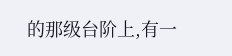的那级台阶上,有一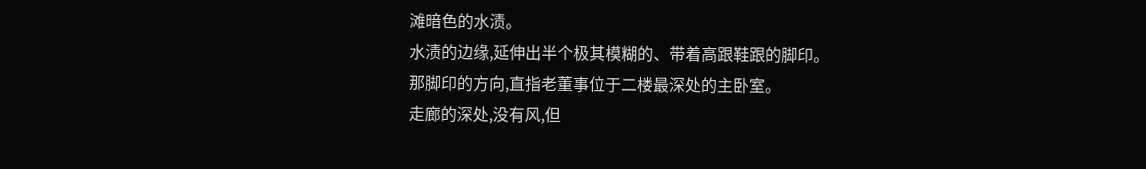滩暗色的水渍。
水渍的边缘,延伸出半个极其模糊的、带着高跟鞋跟的脚印。
那脚印的方向,直指老董事位于二楼最深处的主卧室。
走廊的深处,没有风,但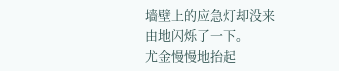墙壁上的应急灯却没来由地闪烁了一下。
尤金慢慢地抬起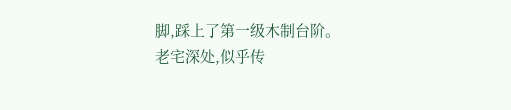脚,踩上了第一级木制台阶。
老宅深处,似乎传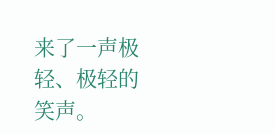来了一声极轻、极轻的笑声。